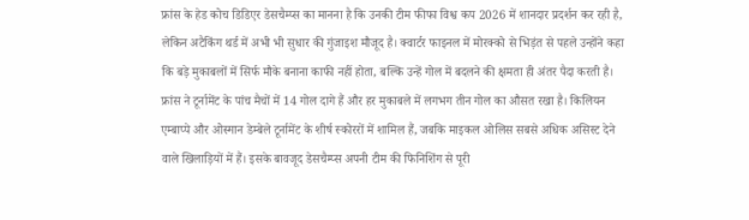फ्रांस के हेड कोच डिडिएर डेसचैम्प्स का मानना है कि उनकी टीम फीफा विश्व कप 2026 में शानदार प्रदर्शन कर रही है, लेकिन अटैकिंग थर्ड में अभी भी सुधार की गुंजाइश मौजूद है। क्वार्टर फाइनल में मोरक्को से भिड़ंत से पहले उन्होंने कहा कि बड़े मुकाबलों में सिर्फ मौके बनाना काफी नहीं होता, बल्कि उन्हें गोल में बदलने की क्षमता ही अंतर पैदा करती है।
फ्रांस ने टूर्नामेंट के पांच मैचों में 14 गोल दागे हैं और हर मुकाबले में लगभग तीन गोल का औसत रखा है। किलियन एम्बाप्पे और ओस्मान डेम्बेले टूर्नामेंट के शीर्ष स्कोररों में शामिल हैं, जबकि माइकल ओलिस सबसे अधिक असिस्ट देने वाले खिलाड़ियों में हैं। इसके बावजूद डेसचैम्प्स अपनी टीम की फिनिशिंग से पूरी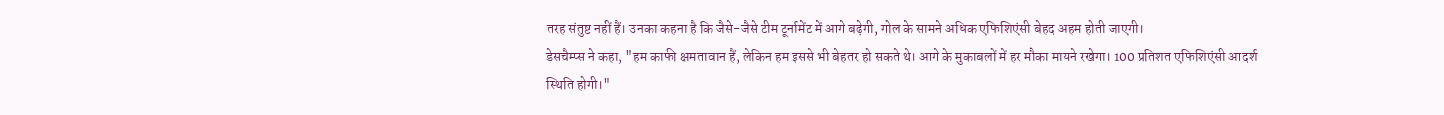तरह संतुष्ट नहीं हैं। उनका कहना है कि जैसे-जैसे टीम टूर्नामेंट में आगे बढ़ेगी, गोल के सामने अधिक एफिशिएंसी बेहद अहम होती जाएगी।
डेसचैम्प्स ने कहा, "हम काफी क्षमतावान हैं, लेकिन हम इससे भी बेहतर हो सकते थे। आगे के मुकाबलों में हर मौका मायने रखेगा। 100 प्रतिशत एफिशिएंसी आदर्श स्थिति होगी।"